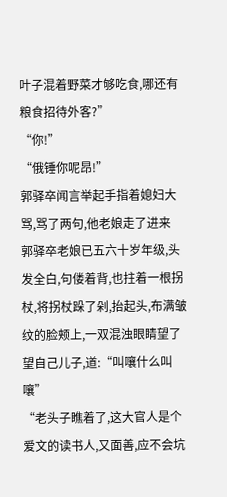叶子混着野菜才够吃食,哪还有粮食招待外客?”
“你!”
“俄锤你呢昂!”
郭驿卒闻言举起手指着媳妇大骂,骂了两句,他老娘走了进来
郭驿卒老娘已五六十岁年级,头发全白,句偻着背,也拄着一根拐杖,将拐杖跺了剁,抬起头,布满皱纹的脸颊上,一双混浊眼睛望了望自己儿子,道:“叫嚷什么叫嚷”
“老头子瞧着了,这大官人是个爱文的读书人,又面善,应不会坑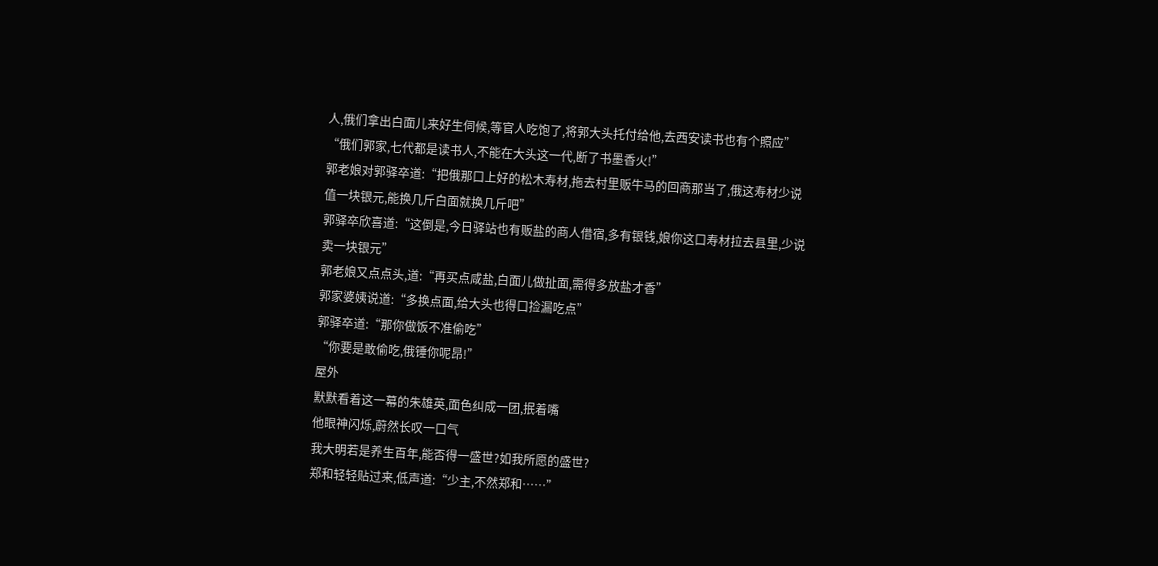人,俄们拿出白面儿来好生伺候,等官人吃饱了,将郭大头托付给他,去西安读书也有个照应”
“俄们郭家,七代都是读书人,不能在大头这一代,断了书墨香火!”
郭老娘对郭驿卒道:“把俄那口上好的松木寿材,拖去村里贩牛马的回商那当了,俄这寿材少说值一块银元,能换几斤白面就换几斤吧”
郭驿卒欣喜道:“这倒是,今日驿站也有贩盐的商人借宿,多有银钱,娘你这口寿材拉去县里,少说卖一块银元”
郭老娘又点点头,道:“再买点咸盐,白面儿做扯面,需得多放盐才香”
郭家婆姨说道:“多换点面,给大头也得口捡漏吃点”
郭驿卒道:“那你做饭不准偷吃”
“你要是敢偷吃,俄锤你呢昂!”
屋外
默默看着这一幕的朱雄英,面色纠成一团,抿着嘴
他眼神闪烁,蔚然长叹一口气
我大明若是养生百年,能否得一盛世?如我所愿的盛世?
郑和轻轻贴过来,低声道:“少主,不然郑和……”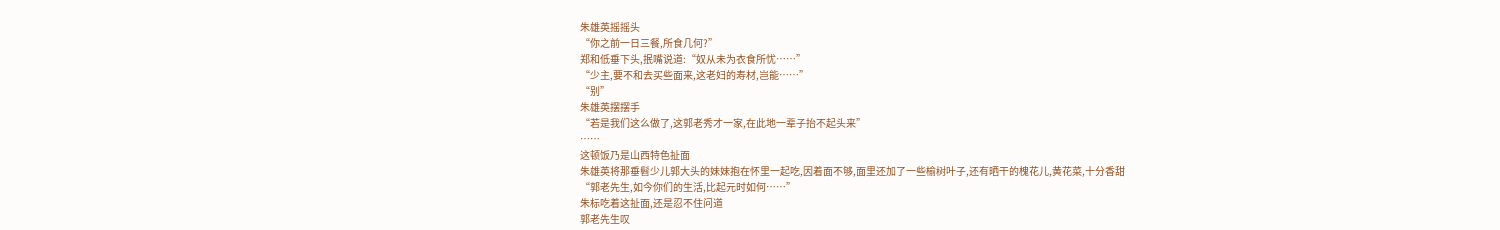朱雄英摇摇头
“你之前一日三餐,所食几何?”
郑和低垂下头,抿嘴说道:“奴从未为衣食所忧……”
“少主,要不和去买些面来,这老妇的寿材,岂能……”
“别”
朱雄英摆摆手
“若是我们这么做了,这郭老秀才一家,在此地一辈子抬不起头来”
……
这顿饭乃是山西特色扯面
朱雄英将那垂髫少儿郭大头的妹妹抱在怀里一起吃,因着面不够,面里还加了一些榆树叶子,还有晒干的槐花儿,黄花菜,十分香甜
“郭老先生,如今你们的生活,比起元时如何……”
朱标吃着这扯面,还是忍不住问道
郭老先生叹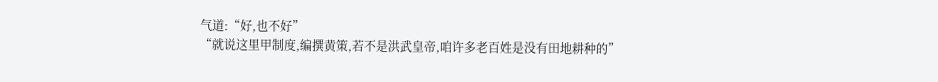气道:“好,也不好”
“就说这里甲制度,编撰黄策,若不是洪武皇帝,咱许多老百姓是没有田地耕种的”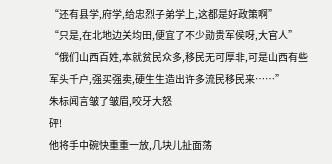“还有县学,府学,给忠烈子弟学上,这都是好政策啊”
“只是,在北地边关均田,便宜了不少勋贵军侯呀,大官人”
“俄们山西百姓,本就贫民众多,移民无可厚非,可是山西有些军头千户,强买强卖,硬生生造出许多流民移民来……”
朱标闻言皱了皱眉,咬牙大怒
砰!
他将手中碗快重重一放,几块儿扯面荡